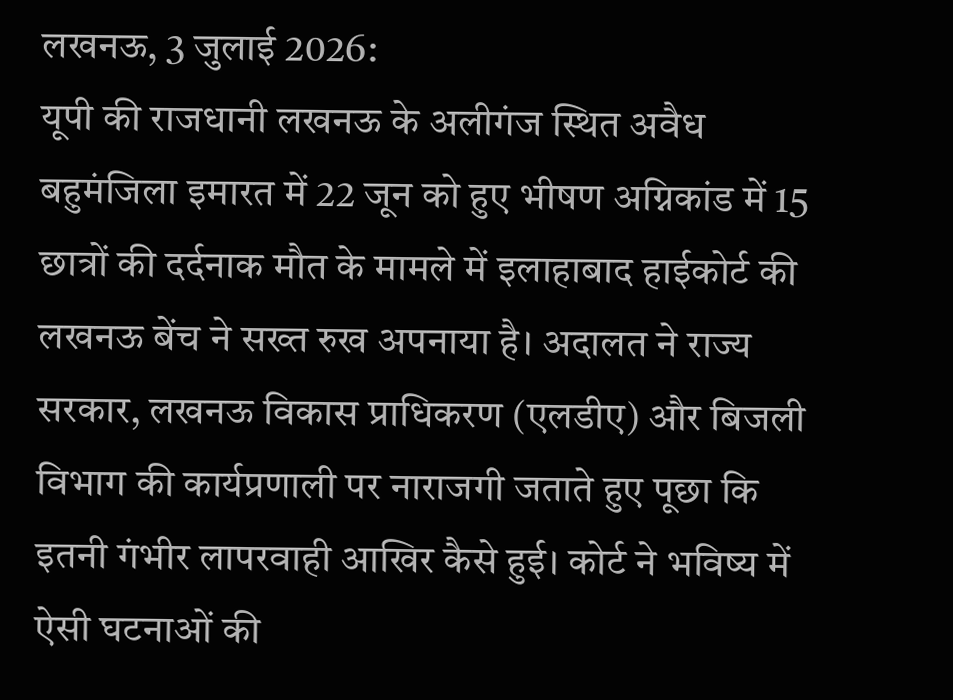लखनऊ, 3 जुलाई 2026:
यूपी की राजधानी लखनऊ के अलीगंज स्थित अवैध बहुमंजिला इमारत में 22 जून को हुए भीषण अग्निकांड में 15 छात्रों की दर्दनाक मौत के मामले में इलाहाबाद हाईकोर्ट की लखनऊ बेंच ने सख्त रुख अपनाया है। अदालत ने राज्य सरकार, लखनऊ विकास प्राधिकरण (एलडीए) और बिजली विभाग की कार्यप्रणाली पर नाराजगी जताते हुए पूछा कि इतनी गंभीर लापरवाही आखिर कैसे हुई। कोर्ट ने भविष्य में ऐसी घटनाओं की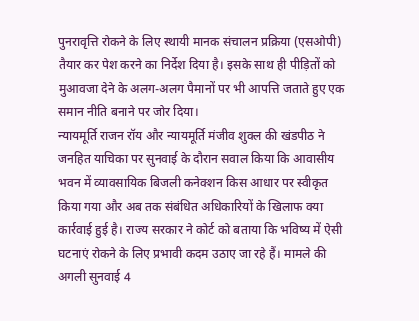पुनरावृत्ति रोकने के लिए स्थायी मानक संचालन प्रक्रिया (एसओपी) तैयार कर पेश करने का निर्देश दिया है। इसके साथ ही पीड़ितों को मुआवजा देने के अलग-अलग पैमानों पर भी आपत्ति जताते हुए एक समान नीति बनाने पर जोर दिया।
न्यायमूर्ति राजन रॉय और न्यायमूर्ति मंजीव शुक्ल की खंडपीठ ने जनहित याचिका पर सुनवाई के दौरान सवाल किया कि आवासीय भवन में व्यावसायिक बिजली कनेक्शन किस आधार पर स्वीकृत किया गया और अब तक संबंधित अधिकारियों के खिलाफ क्या कार्रवाई हुई है। राज्य सरकार ने कोर्ट को बताया कि भविष्य में ऐसी घटनाएं रोकने के लिए प्रभावी कदम उठाए जा रहे हैं। मामले की अगली सुनवाई 4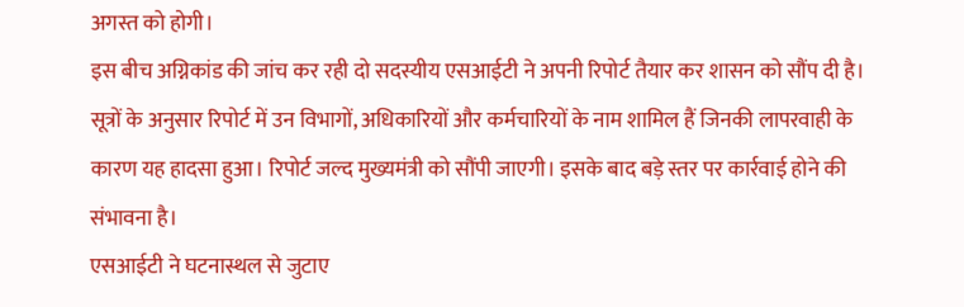अगस्त को होगी।
इस बीच अग्निकांड की जांच कर रही दो सदस्यीय एसआईटी ने अपनी रिपोर्ट तैयार कर शासन को सौंप दी है। सूत्रों के अनुसार रिपोर्ट में उन विभागों, अधिकारियों और कर्मचारियों के नाम शामिल हैं जिनकी लापरवाही के कारण यह हादसा हुआ। रिपोर्ट जल्द मुख्यमंत्री को सौंपी जाएगी। इसके बाद बड़े स्तर पर कार्रवाई होने की संभावना है।
एसआईटी ने घटनास्थल से जुटाए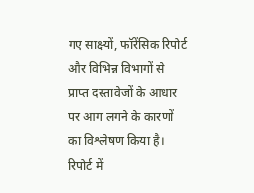गए साक्ष्यों, फॉरेंसिक रिपोर्ट और विभिन्न विभागों से प्राप्त दस्तावेजों के आधार पर आग लगने के कारणों का विश्लेषण किया है। रिपोर्ट में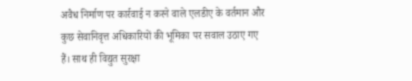अवैध निर्माण पर कार्रवाई न करने वाले एलडीए के वर्तमान और कुछ सेवानिवृत्त अधिकारियों की भूमिका पर सवाल उठाए गए हैं। साथ ही विद्युत सुरक्षा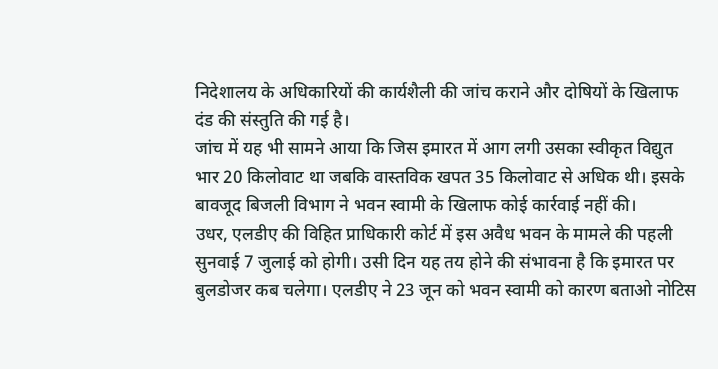निदेशालय के अधिकारियों की कार्यशैली की जांच कराने और दोषियों के खिलाफ दंड की संस्तुति की गई है।
जांच में यह भी सामने आया कि जिस इमारत में आग लगी उसका स्वीकृत विद्युत भार 20 किलोवाट था जबकि वास्तविक खपत 35 किलोवाट से अधिक थी। इसके बावजूद बिजली विभाग ने भवन स्वामी के खिलाफ कोई कार्रवाई नहीं की।
उधर, एलडीए की विहित प्राधिकारी कोर्ट में इस अवैध भवन के मामले की पहली सुनवाई 7 जुलाई को होगी। उसी दिन यह तय होने की संभावना है कि इमारत पर बुलडोजर कब चलेगा। एलडीए ने 23 जून को भवन स्वामी को कारण बताओ नोटिस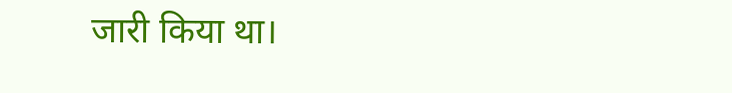जारी किया था।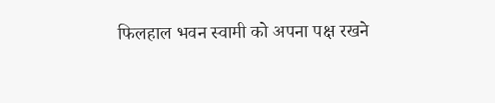फिलहाल भवन स्वामी को अपना पक्ष रखने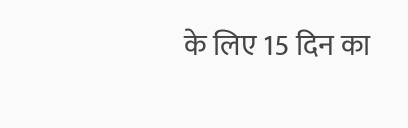के लिए 15 दिन का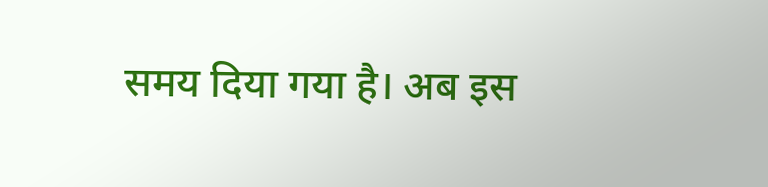समय दिया गया है। अब इस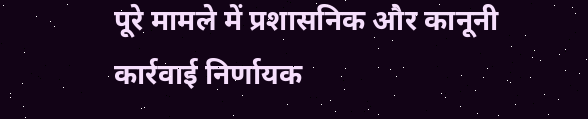पूरे मामले में प्रशासनिक और कानूनी कार्रवाई निर्णायक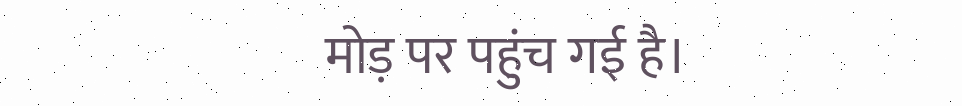मोड़ पर पहुंच गई है।